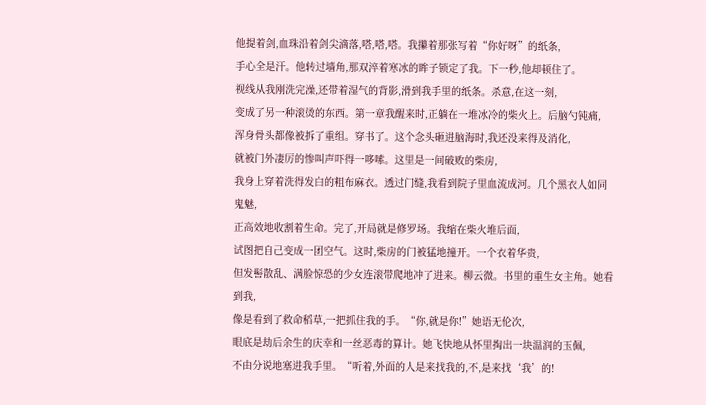他提着剑,血珠沿着剑尖滴落,嗒,嗒,嗒。我攥着那张写着“你好呀”的纸条,
手心全是汗。他转过墙角,那双淬着寒冰的眸子锁定了我。下一秒,他却顿住了。
视线从我刚洗完澡,还带着湿气的背影,滑到我手里的纸条。杀意,在这一刻,
变成了另一种滚烫的东西。第一章我醒来时,正躺在一堆冰冷的柴火上。后脑勺钝痛,
浑身骨头都像被拆了重组。穿书了。这个念头砸进脑海时,我还没来得及消化,
就被门外凄厉的惨叫声吓得一哆嗦。这里是一间破败的柴房,
我身上穿着洗得发白的粗布麻衣。透过门缝,我看到院子里血流成河。几个黑衣人如同鬼魅,
正高效地收割着生命。完了,开局就是修罗场。我缩在柴火堆后面,
试图把自己变成一团空气。这时,柴房的门被猛地撞开。一个衣着华贵,
但发髻散乱、满脸惊恐的少女连滚带爬地冲了进来。柳云微。书里的重生女主角。她看到我,
像是看到了救命稻草,一把抓住我的手。“你,就是你!”她语无伦次,
眼底是劫后余生的庆幸和一丝恶毒的算计。她飞快地从怀里掏出一块温润的玉佩,
不由分说地塞进我手里。“听着,外面的人是来找我的,不,是来找‘我’的!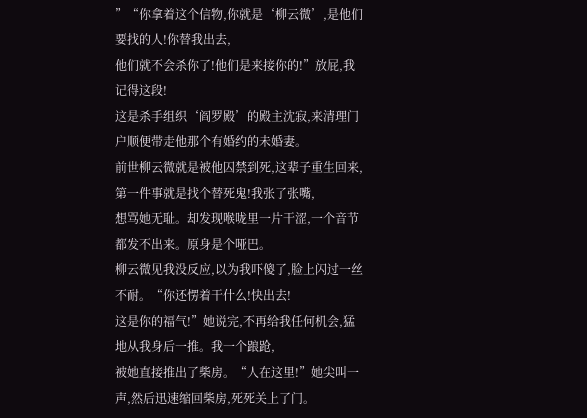”“你拿着这个信物,你就是‘柳云微’,是他们要找的人!你替我出去,
他们就不会杀你了!他们是来接你的!”放屁,我记得这段!
这是杀手组织‘阎罗殿’的殿主沈寂,来清理门户顺便带走他那个有婚约的未婚妻。
前世柳云微就是被他囚禁到死,这辈子重生回来,第一件事就是找个替死鬼!我张了张嘴,
想骂她无耻。却发现喉咙里一片干涩,一个音节都发不出来。原身是个哑巴。
柳云微见我没反应,以为我吓傻了,脸上闪过一丝不耐。“你还愣着干什么!快出去!
这是你的福气!”她说完,不再给我任何机会,猛地从我身后一推。我一个踉跄,
被她直接推出了柴房。“人在这里!”她尖叫一声,然后迅速缩回柴房,死死关上了门。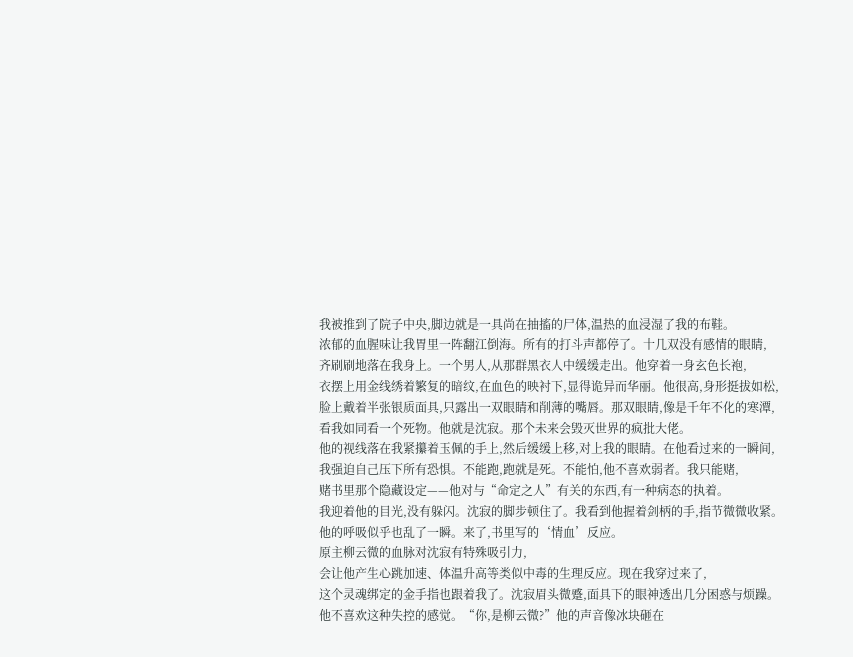我被推到了院子中央,脚边就是一具尚在抽搐的尸体,温热的血浸湿了我的布鞋。
浓郁的血腥味让我胃里一阵翻江倒海。所有的打斗声都停了。十几双没有感情的眼睛,
齐刷刷地落在我身上。一个男人,从那群黑衣人中缓缓走出。他穿着一身玄色长袍,
衣摆上用金线绣着繁复的暗纹,在血色的映衬下,显得诡异而华丽。他很高,身形挺拔如松,
脸上戴着半张银质面具,只露出一双眼睛和削薄的嘴唇。那双眼睛,像是千年不化的寒潭,
看我如同看一个死物。他就是沈寂。那个未来会毁灭世界的疯批大佬。
他的视线落在我紧攥着玉佩的手上,然后缓缓上移,对上我的眼睛。在他看过来的一瞬间,
我强迫自己压下所有恐惧。不能跑,跑就是死。不能怕,他不喜欢弱者。我只能赌,
赌书里那个隐藏设定——他对与“命定之人”有关的东西,有一种病态的执着。
我迎着他的目光,没有躲闪。沈寂的脚步顿住了。我看到他握着剑柄的手,指节微微收紧。
他的呼吸似乎也乱了一瞬。来了,书里写的‘情血’反应。
原主柳云微的血脉对沈寂有特殊吸引力,
会让他产生心跳加速、体温升高等类似中毒的生理反应。现在我穿过来了,
这个灵魂绑定的金手指也跟着我了。沈寂眉头微蹙,面具下的眼神透出几分困惑与烦躁。
他不喜欢这种失控的感觉。“你,是柳云微?”他的声音像冰块砸在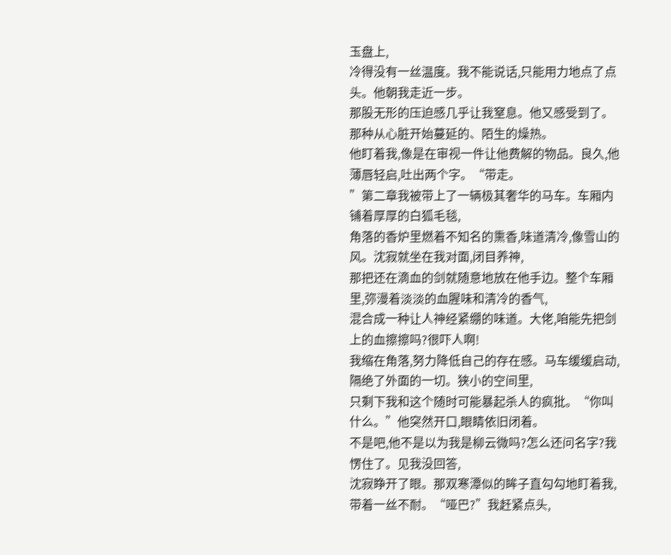玉盘上,
冷得没有一丝温度。我不能说话,只能用力地点了点头。他朝我走近一步。
那股无形的压迫感几乎让我窒息。他又感受到了。那种从心脏开始蔓延的、陌生的燥热。
他盯着我,像是在审视一件让他费解的物品。良久,他薄唇轻启,吐出两个字。“带走。
”第二章我被带上了一辆极其奢华的马车。车厢内铺着厚厚的白狐毛毯,
角落的香炉里燃着不知名的熏香,味道清冷,像雪山的风。沈寂就坐在我对面,闭目养神,
那把还在滴血的剑就随意地放在他手边。整个车厢里,弥漫着淡淡的血腥味和清冷的香气,
混合成一种让人神经紧绷的味道。大佬,咱能先把剑上的血擦擦吗?很吓人啊!
我缩在角落,努力降低自己的存在感。马车缓缓启动,隔绝了外面的一切。狭小的空间里,
只剩下我和这个随时可能暴起杀人的疯批。“你叫什么。”他突然开口,眼睛依旧闭着。
不是吧,他不是以为我是柳云微吗?怎么还问名字?我愣住了。见我没回答,
沈寂睁开了眼。那双寒潭似的眸子直勾勾地盯着我,带着一丝不耐。“哑巴?”我赶紧点头,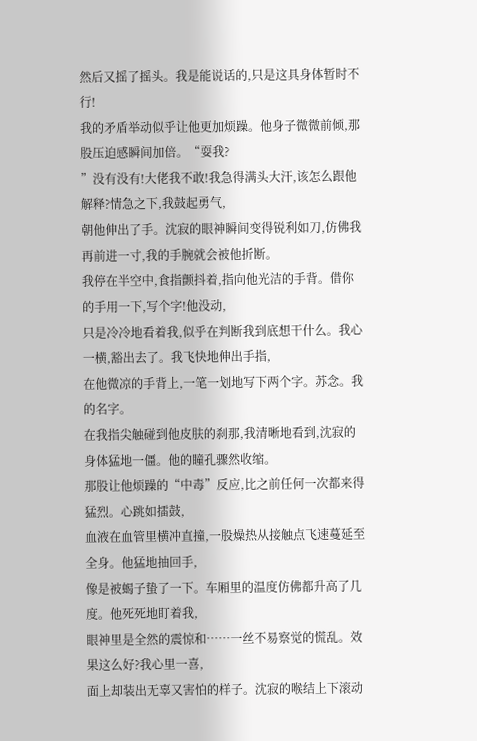然后又摇了摇头。我是能说话的,只是这具身体暂时不行!
我的矛盾举动似乎让他更加烦躁。他身子微微前倾,那股压迫感瞬间加倍。“耍我?
”没有没有!大佬我不敢!我急得满头大汗,该怎么跟他解释?情急之下,我鼓起勇气,
朝他伸出了手。沈寂的眼神瞬间变得锐利如刀,仿佛我再前进一寸,我的手腕就会被他折断。
我停在半空中,食指颤抖着,指向他光洁的手背。借你的手用一下,写个字!他没动,
只是冷冷地看着我,似乎在判断我到底想干什么。我心一横,豁出去了。我飞快地伸出手指,
在他微凉的手背上,一笔一划地写下两个字。苏念。我的名字。
在我指尖触碰到他皮肤的刹那,我清晰地看到,沈寂的身体猛地一僵。他的瞳孔骤然收缩。
那股让他烦躁的“中毒”反应,比之前任何一次都来得猛烈。心跳如擂鼓,
血液在血管里横冲直撞,一股燥热从接触点飞速蔓延至全身。他猛地抽回手,
像是被蝎子蛰了一下。车厢里的温度仿佛都升高了几度。他死死地盯着我,
眼神里是全然的震惊和……一丝不易察觉的慌乱。效果这么好?我心里一喜,
面上却装出无辜又害怕的样子。沈寂的喉结上下滚动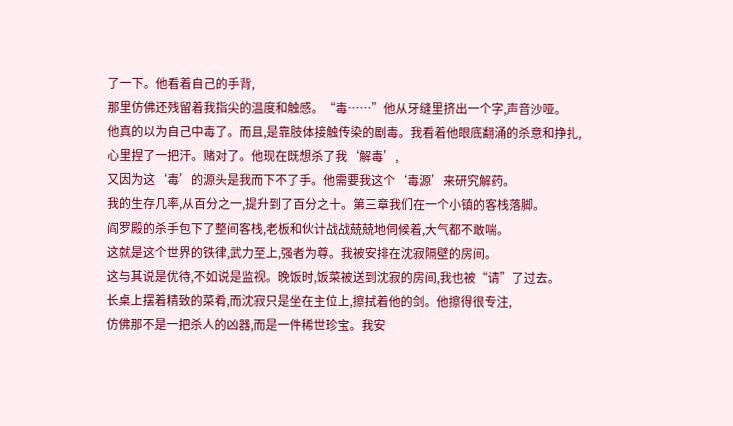了一下。他看着自己的手背,
那里仿佛还残留着我指尖的温度和触感。“毒……”他从牙缝里挤出一个字,声音沙哑。
他真的以为自己中毒了。而且,是靠肢体接触传染的剧毒。我看着他眼底翻涌的杀意和挣扎,
心里捏了一把汗。赌对了。他现在既想杀了我‘解毒’,
又因为这‘毒’的源头是我而下不了手。他需要我这个‘毒源’来研究解药。
我的生存几率,从百分之一,提升到了百分之十。第三章我们在一个小镇的客栈落脚。
阎罗殿的杀手包下了整间客栈,老板和伙计战战兢兢地伺候着,大气都不敢喘。
这就是这个世界的铁律,武力至上,强者为尊。我被安排在沈寂隔壁的房间。
这与其说是优待,不如说是监视。晚饭时,饭菜被送到沈寂的房间,我也被“请”了过去。
长桌上摆着精致的菜肴,而沈寂只是坐在主位上,擦拭着他的剑。他擦得很专注,
仿佛那不是一把杀人的凶器,而是一件稀世珍宝。我安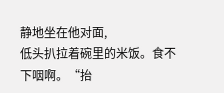静地坐在他对面,
低头扒拉着碗里的米饭。食不下咽啊。“抬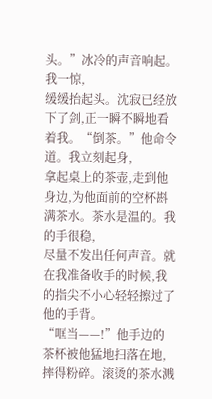头。”冰冷的声音响起。我一惊,
缓缓抬起头。沈寂已经放下了剑,正一瞬不瞬地看着我。“倒茶。”他命令道。我立刻起身,
拿起桌上的茶壶,走到他身边,为他面前的空杯斟满茶水。茶水是温的。我的手很稳,
尽量不发出任何声音。就在我准备收手的时候,我的指尖不小心轻轻擦过了他的手背。
“哐当——!”他手边的茶杯被他猛地扫落在地,摔得粉碎。滚烫的茶水溅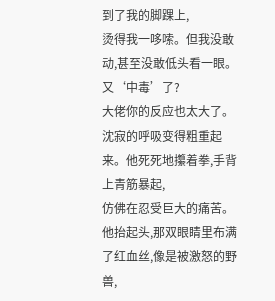到了我的脚踝上,
烫得我一哆嗦。但我没敢动,甚至没敢低头看一眼。又‘中毒’了?
大佬你的反应也太大了。沈寂的呼吸变得粗重起来。他死死地攥着拳,手背上青筋暴起,
仿佛在忍受巨大的痛苦。他抬起头,那双眼睛里布满了红血丝,像是被激怒的野兽,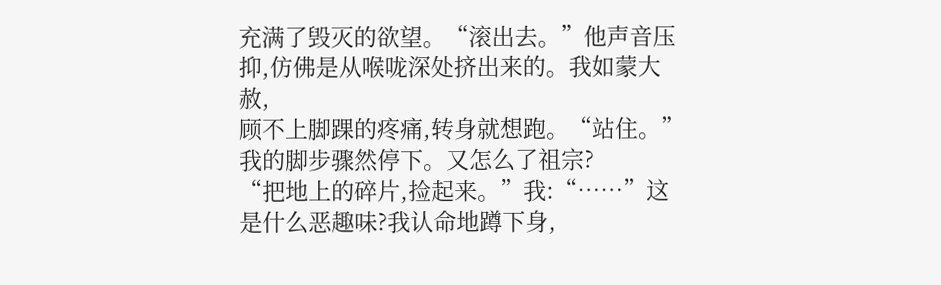充满了毁灭的欲望。“滚出去。”他声音压抑,仿佛是从喉咙深处挤出来的。我如蒙大赦,
顾不上脚踝的疼痛,转身就想跑。“站住。”我的脚步骤然停下。又怎么了祖宗?
“把地上的碎片,捡起来。”我:“……”这是什么恶趣味?我认命地蹲下身,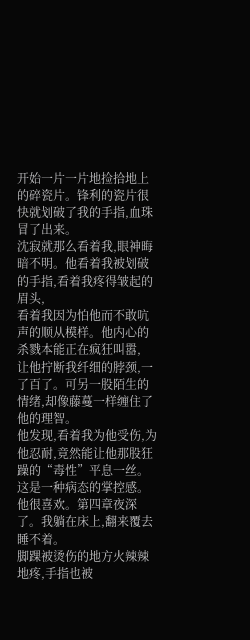开始一片一片地捡拾地上的碎瓷片。锋利的瓷片很快就划破了我的手指,血珠冒了出来。
沈寂就那么看着我,眼神晦暗不明。他看着我被划破的手指,看着我疼得皱起的眉头,
看着我因为怕他而不敢吭声的顺从模样。他内心的杀戮本能正在疯狂叫嚣,
让他拧断我纤细的脖颈,一了百了。可另一股陌生的情绪,却像藤蔓一样缠住了他的理智。
他发现,看着我为他受伤,为他忍耐,竟然能让他那股狂躁的“毒性”平息一丝。
这是一种病态的掌控感。他很喜欢。第四章夜深了。我躺在床上,翻来覆去睡不着。
脚踝被烫伤的地方火辣辣地疼,手指也被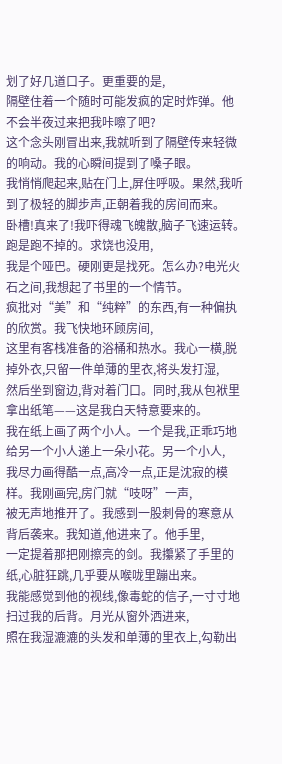划了好几道口子。更重要的是,
隔壁住着一个随时可能发疯的定时炸弹。他不会半夜过来把我咔嚓了吧?
这个念头刚冒出来,我就听到了隔壁传来轻微的响动。我的心瞬间提到了嗓子眼。
我悄悄爬起来,贴在门上,屏住呼吸。果然,我听到了极轻的脚步声,正朝着我的房间而来。
卧槽!真来了!我吓得魂飞魄散,脑子飞速运转。跑是跑不掉的。求饶也没用,
我是个哑巴。硬刚更是找死。怎么办?电光火石之间,我想起了书里的一个情节。
疯批对“美”和“纯粹”的东西,有一种偏执的欣赏。我飞快地环顾房间,
这里有客栈准备的浴桶和热水。我心一横,脱掉外衣,只留一件单薄的里衣,将头发打湿,
然后坐到窗边,背对着门口。同时,我从包袱里拿出纸笔——这是我白天特意要来的。
我在纸上画了两个小人。一个是我,正乖巧地给另一个小人递上一朵小花。另一个小人,
我尽力画得酷一点,高冷一点,正是沈寂的模样。我刚画完,房门就“吱呀”一声,
被无声地推开了。我感到一股刺骨的寒意从背后袭来。我知道,他进来了。他手里,
一定提着那把刚擦亮的剑。我攥紧了手里的纸,心脏狂跳,几乎要从喉咙里蹦出来。
我能感觉到他的视线,像毒蛇的信子,一寸寸地扫过我的后背。月光从窗外洒进来,
照在我湿漉漉的头发和单薄的里衣上,勾勒出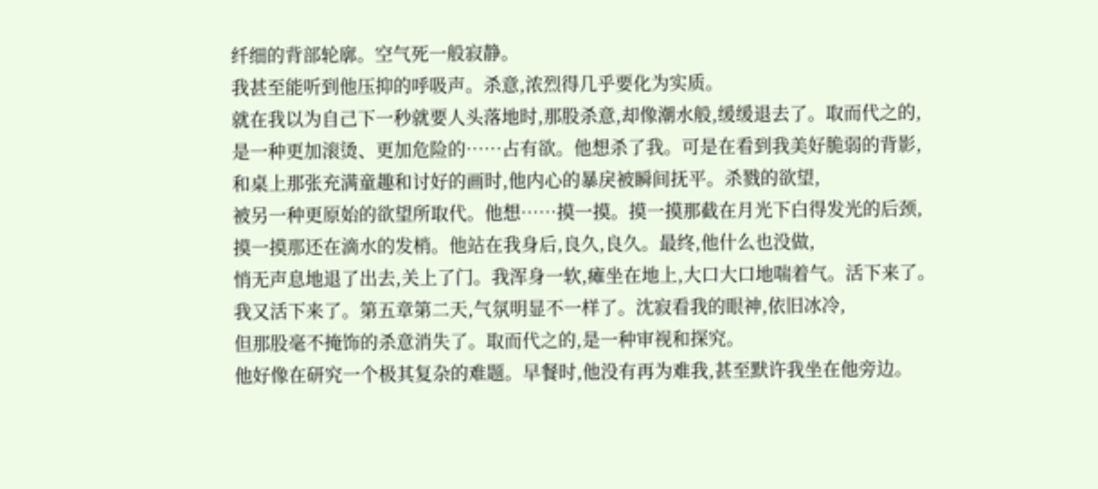纤细的背部轮廓。空气死一般寂静。
我甚至能听到他压抑的呼吸声。杀意,浓烈得几乎要化为实质。
就在我以为自己下一秒就要人头落地时,那股杀意,却像潮水般,缓缓退去了。取而代之的,
是一种更加滚烫、更加危险的……占有欲。他想杀了我。可是在看到我美好脆弱的背影,
和桌上那张充满童趣和讨好的画时,他内心的暴戾被瞬间抚平。杀戮的欲望,
被另一种更原始的欲望所取代。他想……摸一摸。摸一摸那截在月光下白得发光的后颈,
摸一摸那还在滴水的发梢。他站在我身后,良久,良久。最终,他什么也没做,
悄无声息地退了出去,关上了门。我浑身一软,瘫坐在地上,大口大口地喘着气。活下来了。
我又活下来了。第五章第二天,气氛明显不一样了。沈寂看我的眼神,依旧冰冷,
但那股毫不掩饰的杀意消失了。取而代之的,是一种审视和探究。
他好像在研究一个极其复杂的难题。早餐时,他没有再为难我,甚至默许我坐在他旁边。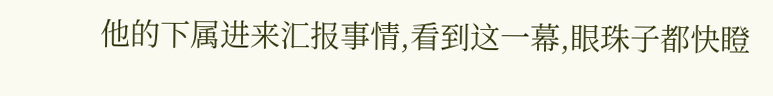他的下属进来汇报事情,看到这一幕,眼珠子都快瞪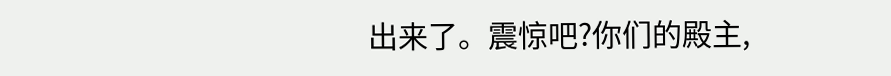出来了。震惊吧?你们的殿主,